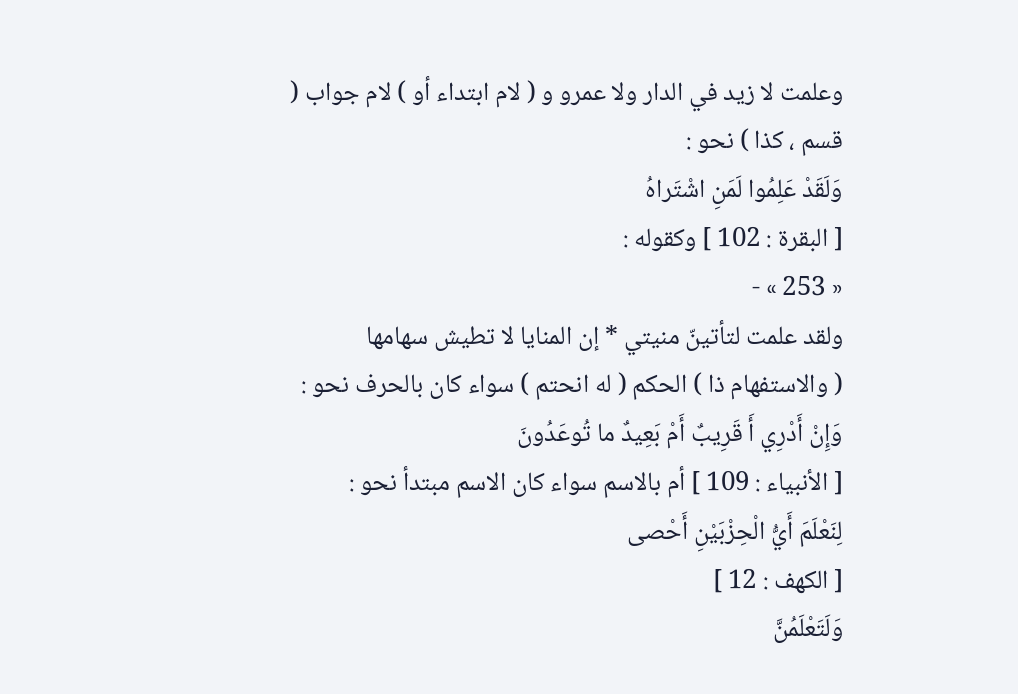وعلمت لا زيد في الدار ولا عمرو و ( لام ابتداء أو ) لام جواب ( قسم ، كذا ) نحو :
وَلَقَدْ عَلِمُوا لَمَنِ اشْتَراهُ
[ البقرة : 102 ] وكقوله :
« 253 » -
ولقد علمت لتأتينّ منيتي * إن المنايا لا تطيش سهامها
( والاستفهام ذا ) الحكم ( له انحتم ) سواء كان بالحرف نحو :
وَإِنْ أَدْرِي أَ قَرِيبٌ أَمْ بَعِيدٌ ما تُوعَدُونَ
[ الأنبياء : 109 ] أم بالاسم سواء كان الاسم مبتدأ نحو :
لِنَعْلَمَ أَيُّ الْحِزْبَيْنِ أَحْصى
[ الكهف : 12 ]
وَلَتَعْلَمُنَّ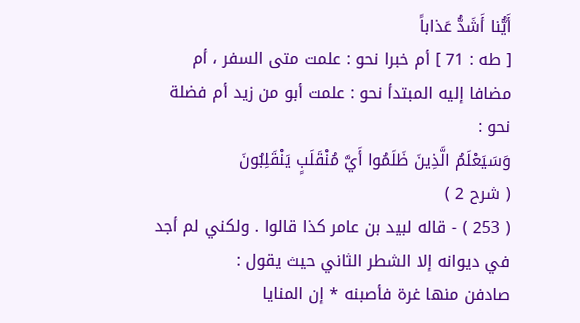أَيُّنا أَشَدُّ عَذاباً
[ طه : 71 ] أم خبرا نحو : علمت متى السفر ، أم مضافا إليه المبتدأ نحو : علمت أبو من زيد أم فضلة نحو :
وَسَيَعْلَمُ الَّذِينَ ظَلَمُوا أَيَّ مُنْقَلَبٍ يَنْقَلِبُونَ
( شرح 2 )
( 253 ) - قاله لبيد بن عامر كذا قالوا . ولكني لم أجد في ديوانه إلا الشطر الثاني حيث يقول :
صادفن منها غرة فأصبنه * إن المنايا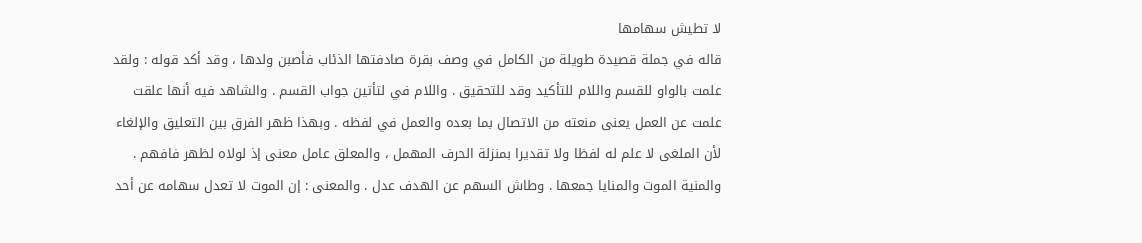لا تطيش سهامها
قاله في جملة قصيدة طويلة من الكامل في وصف بقرة صادفتها الذئاب فأصبن ولدها ، وقد أكد قوله : ولقد علمت بالواو للقسم واللام للتأكيد وقد للتحقيق . واللام في لتأتين جواب القسم . والشاهد فيه أنها علقت علمت عن العمل يعنى منعته من الاتصال بما بعده والعمل في لفظه . وبهذا ظهر الفرق بين التعليق والإلغاء لأن الملغى لا علم له لفظا ولا تقديرا بمنزلة الحرف المهمل ، والمعلق عامل معنى إذ لولاه لظهر فافهم . والمنية الموت والمنايا جمعها . وطاش السهم عن الهدف عدل . والمعنى : إن الموت لا تعدل سهامه عن أحد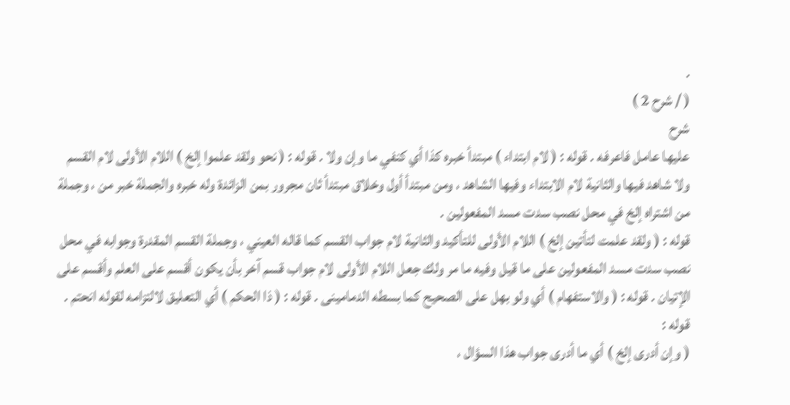.
( / شرح 2 )
شرح
عليها عامل فاعرفه . قوله : ( لام ابتداء ) مبتدأ خبره كذا أي كنفي ما وإن ولا . قوله : ( نحو ولقد علموا إلخ ) اللام الأولى لام القسم ولا شاهد فيها والثانية لام الابتداء وفيها الشاهد ، ومن مبتدأ أول وخلاق مبتدأ ثان مجرور بمن الزائدة وله خبره والجملة خبر من ، وجملة من اشتراه إلخ في محل نصب سدت مسد المفعولين .
قوله : ( ولقد علمت لتأتين إلخ ) اللام الأولى للتأكيد والثانية لام جواب القسم كما قاله العيني ، وجملة القسم المقدرة وجوابه في محل نصب سدت مسد المفعولين على ما قيل وفيه ما مر ولك جعل اللام الأولى لام جواب قسم آخر بأن يكون أقسم على العلم وأقسم على الإتيان . قوله : ( والاستفهام ) أي ولو بهل على الصحيح كما بسطه الدمامينى . قوله : ( ذا الحكم ) أي التعليق لالتزامه لقوله انحتم . قوله :
( وإن أدرى إلخ ) أي ما أدرى جواب هذا السؤال ،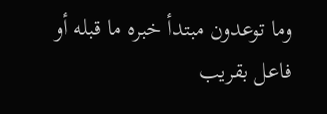وما توعدون مبتدأ خبره ما قبله أو فاعل بقريب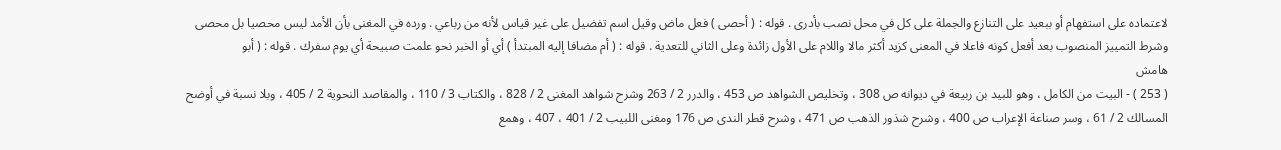لاعتماده على استفهام أو ببعيد على التنازع والجملة على كل في محل نصب بأدرى . قوله : ( أحصى ) فعل ماض وقيل اسم تفضيل على غير قياس لأنه من رباعي . ورده في المغنى بأن الأمد ليس محصيا بل محصى وشرط التمييز المنصوب بعد أفعل كونه فاعلا في المعنى كزيد أكثر مالا واللام على الأول زائدة وعلى الثاني للتعدية . قوله : ( أم مضافا إليه المبتدأ ) أي أو الخبر نحو علمت صبيحة أي يوم سفرك . قوله : ( أبو
هامش
( 253 ) - البيت من الكامل ، وهو للبيد بن ربيعة في ديوانه ص 308 ، وتخليص الشواهد ص 453 ، والدرر 2 / 263 وشرح شواهد المغنى 2 / 828 ، والكتاب 3 / 110 ، والمقاصد النحوية 2 / 405 ، وبلا نسبة في أوضح المسالك 2 / 61 ، وسر صناعة الإعراب ص 400 ، وشرح شذور الذهب ص 471 ، وشرح قطر الندى ص 176 ومغنى اللبيب 2 / 401 ، 407 ، وهمع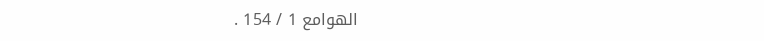الهوامع 1 / 154 .